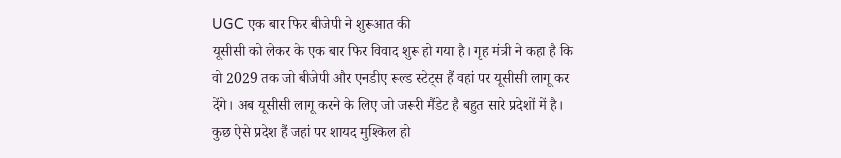UGC एक बार फिर बीजेपी ने शुरूआत की
यूसीसी को लेकर के एक बार फिर विवाद शुरू हो गया है। गृह मंत्री ने कहा है कि वो 2029 तक जो बीजेपी और एनडीए रूल्ड स्टेट्स हैं वहां पर यूसीसी लागू कर देंगे। अब यूसीसी लागू करने के लिए जो जरूरी मैंडेट है बहुत सारे प्रदेशों में है। कुछ ऐसे प्रदेश हैं जहां पर शायद मुश्किल हो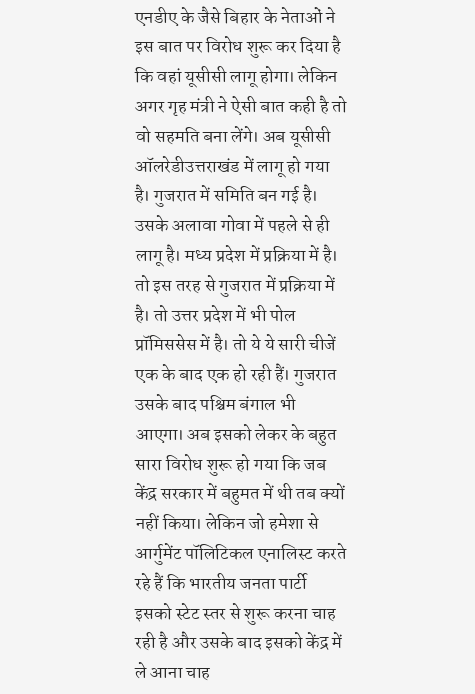एनडीए के जैसे बिहार के नेताओं ने इस बात पर विरोध शुरू कर दिया है कि वहां यूसीसी लागू होगा। लेकिन अगर गृह मंत्री ने ऐसी बात कही है तो वो सहमति बना लेंगे। अब यूसीसी ऑलरेडीउत्तराखंड में लागू हो गया है। गुजरात में समिति बन गई है। उसके अलावा गोवा में पहले से ही लागू है। मध्य प्रदेश में प्रक्रिया में है। तो इस तरह से गुजरात में प्रक्रिया में है। तो उत्तर प्रदेश में भी पोल प्रॉमिससेस में है। तो ये ये सारी चीजें एक के बाद एक हो रही हैं। गुजरात उसके बाद पश्चिम बंगाल भी आएगा। अब इसको लेकर के बहुत सारा विरोध शुरू हो गया कि जब केंद्र सरकार में बहुमत में थी तब क्यों नहीं किया। लेकिन जो हमेशा से आर्गुमेंट पॉलिटिकल एनालिस्ट करते रहे हैं कि भारतीय जनता पार्टी इसको स्टेट स्तर से शुरू करना चाह रही है और उसके बाद इसको केंद्र में ले आना चाह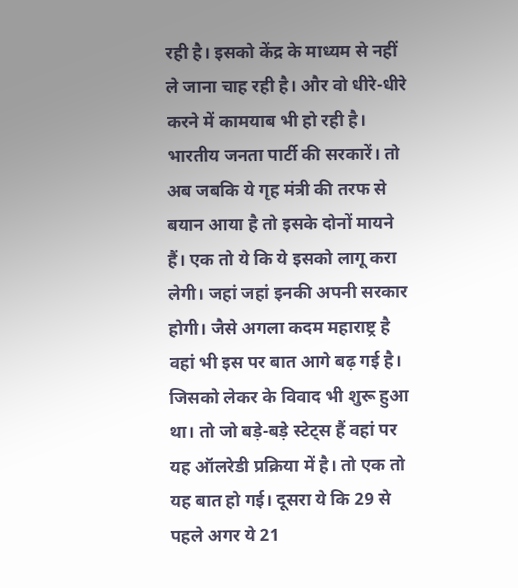रही है। इसको केंद्र के माध्यम से नहीं ले जाना चाह रही है। और वो धीरे-धीरे करने में कामयाब भी हो रही है। भारतीय जनता पार्टी की सरकारें। तो अब जबकि ये गृह मंत्री की तरफ से बयान आया है तो इसके दोनों मायने हैं। एक तो ये कि ये इसको लागू करा लेगी। जहां जहां इनकी अपनी सरकार होगी। जैसे अगला कदम महाराष्ट्र है वहां भी इस पर बात आगे बढ़ गई है। जिसको लेकर के विवाद भी शुरू हुआ था। तो जो बड़े-बड़े स्टेट्स हैं वहां पर यह ऑलरेडी प्रक्रिया में है। तो एक तो यह बात हो गई। दूसरा ये कि 29 से पहले अगर ये 21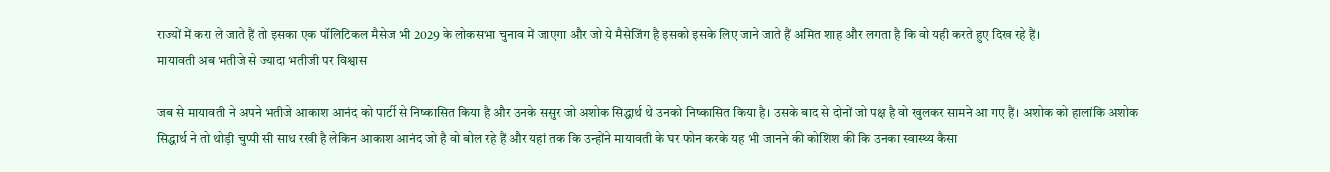राज्यों में करा ले जाते हैं तो इसका एक पॉलिटिकल मैसेज भी 2029 के लोकसभा चुनाव में जाएगा और जो ये मैसेजिंग है इसको इसके लिए जाने जाते हैं अमित शाह और लगता है कि वो यही करते हुए दिख रहे हैं।
मायावती अब भतीजे से ज्यादा भतीजी पर विश्वास

जब से मायावती ने अपने भतीजे आकाश आनंद को पार्टी से निष्कासित किया है और उनके ससुर जो अशोक सिद्धार्थ थे उनको निष्कासित किया है। उसके बाद से दोनों जो पक्ष है वो खुलकर सामने आ गए हैं। अशोक को हालांकि अशोक सिद्धार्थ ने तो थोड़ी चुप्पी सी साध रखी है लेकिन आकाश आनंद जो है वो बोल रहे हैं और यहां तक कि उन्होंने मायावती के घर फोन करके यह भी जानने की कोशिश की कि उनका स्वास्थ्य कैसा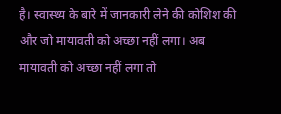है। स्वास्थ्य के बारे में जानकारी लेने की कोशिश की और जो मायावती को अच्छा नहीं लगा। अब मायावती को अच्छा नहीं लगा तो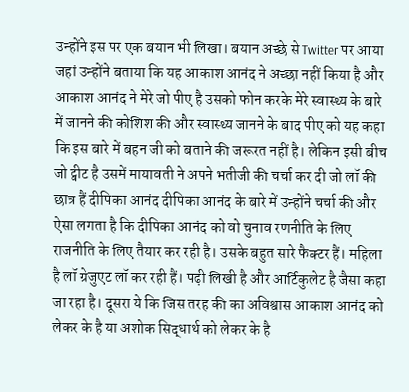उन्होंने इस पर एक बयान भी लिखा। बयान अच्छे से Twitter पर आया जहां उन्होंने बताया कि यह आकाश आनंद ने अच्छा नहीं किया है और आकाश आनंद ने मेरे जो पीए है उसको फोन करके मेरे स्वास्थ्य के बारे में जानने की कोशिश की और स्वास्थ्य जानने के बाद पीए को यह कहा कि इस बारे में बहन जी को बताने की जरूरत नहीं है। लेकिन इसी बीच जो ट्वीट है उसमें मायावती ने अपने भतीजी की चर्चा कर दी जो लॉ की छात्र हैं दीपिका आनंद दीपिका आनंद के बारे में उन्होंने चर्चा की और ऐसा लगता है कि दीपिका आनंद को वो चुनाव रणनीति के लिए राजनीति के लिए तैयार कर रही है। उसके बहुत सारे फैक्टर हैं। महिला है लॉ ग्रेजुएट लॉ कर रही हैं। पढ़ी लिखी है और आर्टिकुलेट है जैसा कहा जा रहा है। दूसरा ये कि जिस तरह की का अविश्वास आकाश आनंद को लेकर के है या अशोक सिद्धार्थ को लेकर के है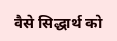वैसे सिद्धार्थ को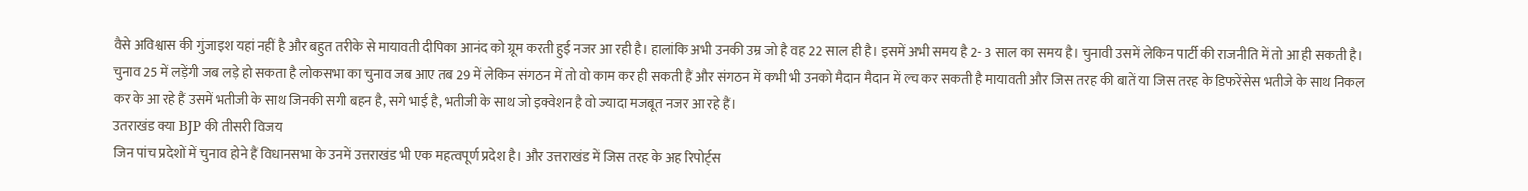वैसे अविश्वास की गुंजाइश यहां नहीं है और बहुत तरीके से मायावती दीपिका आनंद को ग्रूम करती हुई नजर आ रही है। हालांकि अभी उनकी उम्र जो है वह 22 साल ही है। इसमें अभी समय है 2- 3 साल का समय है। चुनावी उसमें लेकिन पार्टी की राजनीति में तो आ ही सकती है। चुनाव 25 में लड़ेंगी जब लड़े हो सकता है लोकसभा का चुनाव जब आए तब 29 में लेकिन संगठन में तो वो काम कर ही सकती हैं और संगठन में कभी भी उनको मैदान मैदान में ल्च कर सकती है मायावती और जिस तरह की बातें या जिस तरह के डिफरेंसेस भतीजे के साथ निकल कर के आ रहे हैं उसमें भतीजी के साथ जिनकी सगी बहन है, सगे भाई है, भतीजी के साथ जो इक्वेशन है वो ज्यादा मजबूत नजर आ रहे हैं।
उतराखंड क्या BJP की तीसरी विजय
जिन पांच प्रदेशों में चुनाव होने हैं विधानसभा के उनमें उत्तराखंड भी एक महत्वपूर्ण प्रदेश है। और उत्तराखंड में जिस तरह के अह रिपोर्ट्स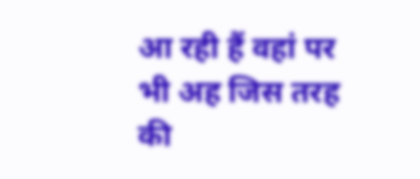आ रही हैं वहां पर भी अह जिस तरह की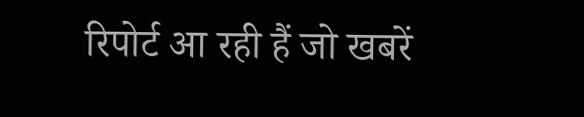रिपोर्ट आ रही हैं जो खबरें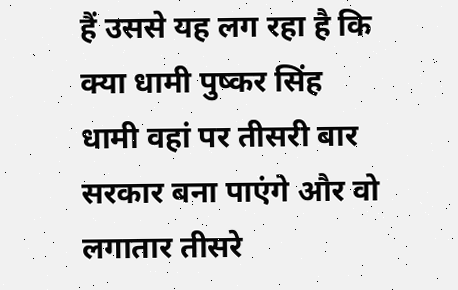हैं उससे यह लग रहा है कि क्या धामी पुष्कर सिंह धामी वहां पर तीसरी बार सरकार बना पाएंगे और वो लगातार तीसरे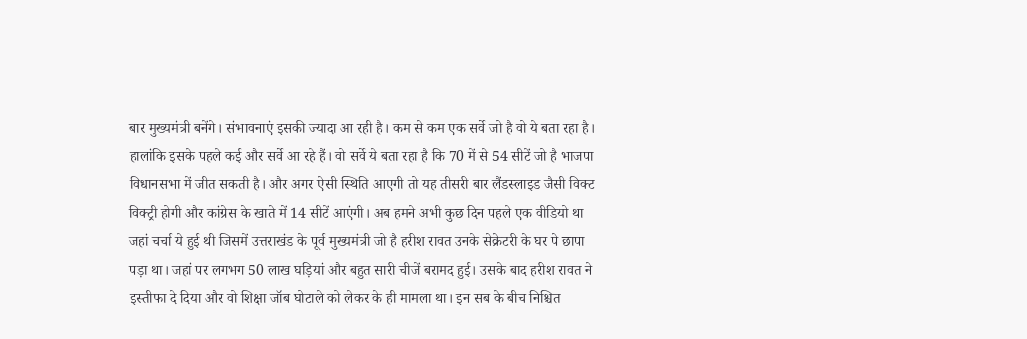बार मुख्यमंत्री बनेंगे। संभावनाएं इसकी ज्यादा आ रही है। कम से कम एक सर्वे जो है वो ये बता रहा है। हालांकि इसके पहले कई और सर्वे आ रहे हैं। वो सर्वे ये बता रहा है कि 70 में से 54 सीटें जो है भाजपा विधानसभा में जीत सकती है। और अगर ऐसी स्थिति आएगी तो यह तीसरी बार लैंडस्लाइड जैसी विक्ट विक्ट्री होगी और कांग्रेस के खाते में 14 सीटें आएंगी। अब हमने अभी कुछ दिन पहले एक वीडियो था जहां चर्चा ये हुई थी जिसमें उत्तराखंड के पूर्व मुख्यमंत्री जो है हरीश रावत उनके सेक्रेटरी के घर पे छापा पड़ा था। जहां पर लगभग 50 लाख घड़ियां और बहुत सारी चीजें बरामद हुई। उसके बाद हरीश रावत ने इस्तीफा दे दिया और वो शिक्षा जॉब घोटाले को लेकर के ही मामला था। इन सब के बीच निश्चित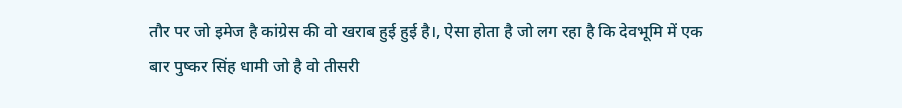तौर पर जो इमेज है कांग्रेस की वो खराब हुई हुई है।, ऐसा होता है जो लग रहा है कि देवभूमि में एक बार पुष्कर सिंह धामी जो है वो तीसरी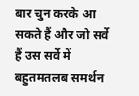बार चुन करके आ सकते हैं और जो सर्वे हैं उस सर्वे में बहुतमतलब समर्थन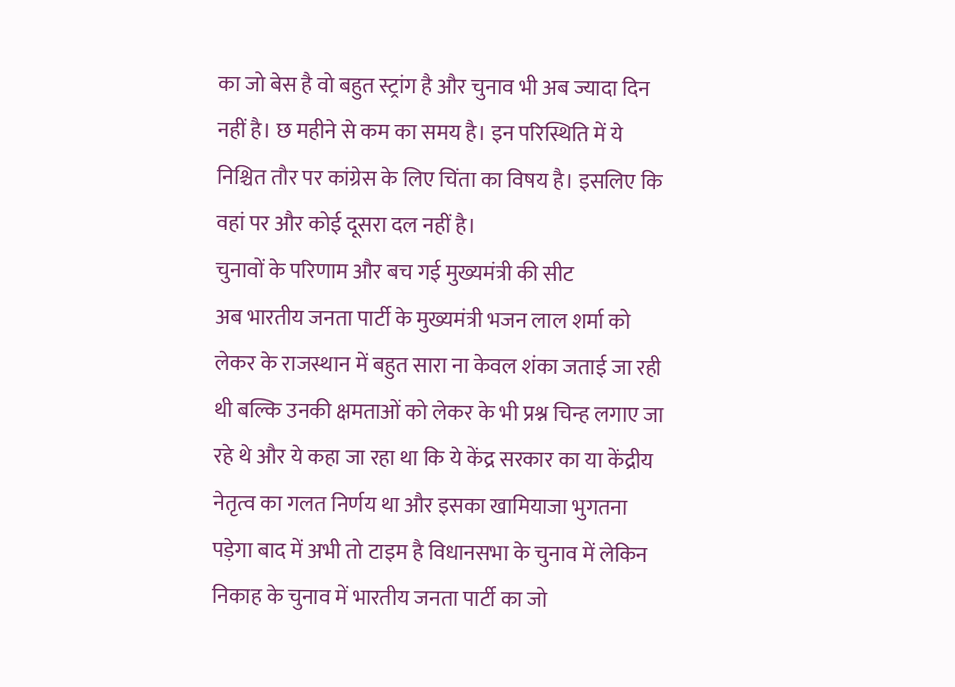का जो बेस है वो बहुत स्ट्रांग है और चुनाव भी अब ज्यादा दिन नहीं है। छ महीने से कम का समय है। इन परिस्थिति में ये निश्चित तौर पर कांग्रेस के लिए चिंता का विषय है। इसलिए कि वहां पर और कोई दूसरा दल नहीं है।
चुनावों के परिणाम और बच गई मुख्यमंत्री की सीट
अब भारतीय जनता पार्टी के मुख्यमंत्री भजन लाल शर्मा को लेकर के राजस्थान में बहुत सारा ना केवल शंका जताई जा रही थी बल्कि उनकी क्षमताओं को लेकर के भी प्रश्न चिन्ह लगाए जा रहे थे और ये कहा जा रहा था कि ये केंद्र सरकार का या केंद्रीय नेतृत्व का गलत निर्णय था और इसका खामियाजा भुगतना पड़ेगा बाद में अभी तो टाइम है विधानसभा के चुनाव में लेकिन निकाह के चुनाव में भारतीय जनता पार्टी का जो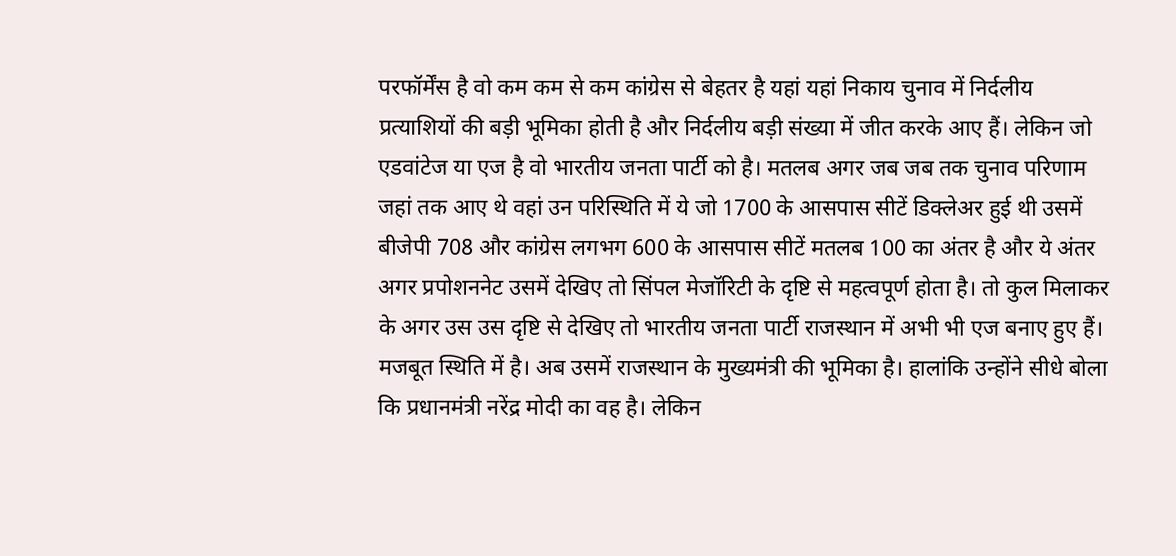परफॉर्मेंस है वो कम कम से कम कांग्रेस से बेहतर है यहां यहां निकाय चुनाव में निर्दलीय प्रत्याशियों की बड़ी भूमिका होती है और निर्दलीय बड़ी संख्या में जीत करके आए हैं। लेकिन जो एडवांटेज या एज है वो भारतीय जनता पार्टी को है। मतलब अगर जब जब तक चुनाव परिणाम जहां तक आए थे वहां उन परिस्थिति में ये जो 1700 के आसपास सीटें डिक्लेअर हुई थी उसमें बीजेपी 708 और कांग्रेस लगभग 600 के आसपास सीटें मतलब 100 का अंतर है और ये अंतर अगर प्रपोशननेट उसमें देखिए तो सिंपल मेजॉरिटी के दृष्टि से महत्वपूर्ण होता है। तो कुल मिलाकर के अगर उस उस दृष्टि से देखिए तो भारतीय जनता पार्टी राजस्थान में अभी भी एज बनाए हुए हैं। मजबूत स्थिति में है। अब उसमें राजस्थान के मुख्यमंत्री की भूमिका है। हालांकि उन्होंने सीधे बोला कि प्रधानमंत्री नरेंद्र मोदी का वह है। लेकिन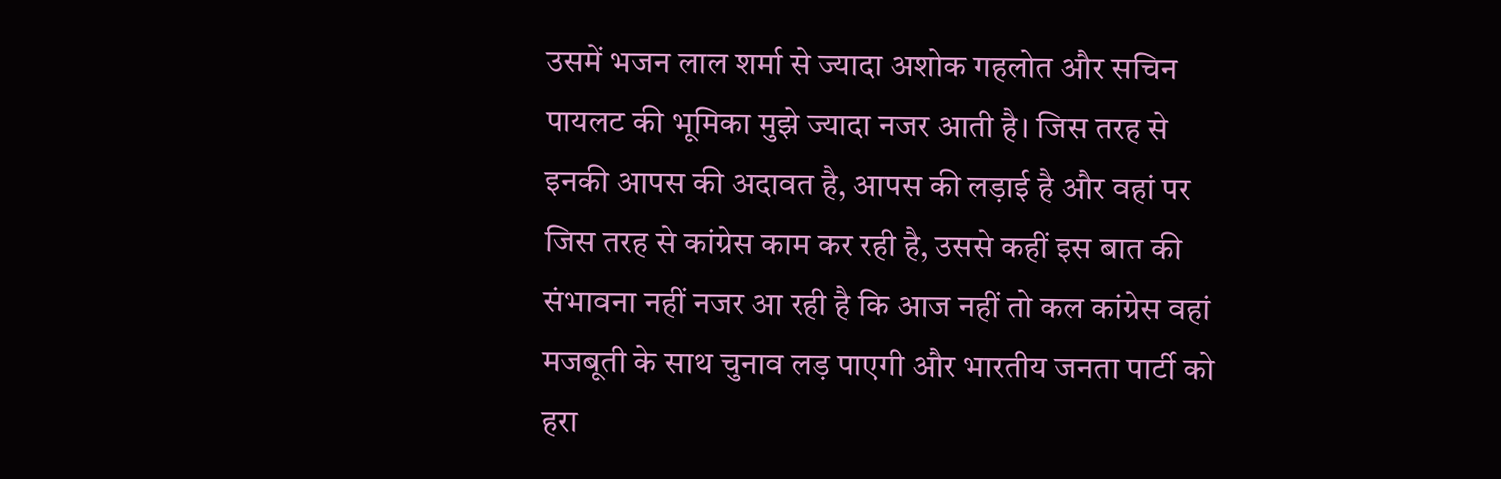उसमें भजन लाल शर्मा से ज्यादा अशोक गहलोत और सचिन पायलट की भूमिका मुझे ज्यादा नजर आती है। जिस तरह से इनकी आपस की अदावत है, आपस की लड़ाई है और वहां पर जिस तरह से कांग्रेस काम कर रही है, उससे कहीं इस बात की संभावना नहीं नजर आ रही है कि आज नहीं तो कल कांग्रेस वहां मजबूती के साथ चुनाव लड़ पाएगी और भारतीय जनता पार्टी को हरा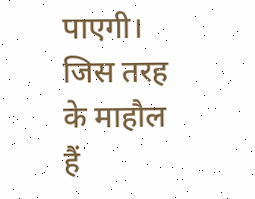पाएगी। जिस तरह के माहौल हैं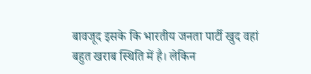बावजूद इसके कि भारतीय जनता पार्टी खुद वहां बहुत खराब स्थिति में है। लेकिन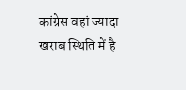कांग्रेस वहां ज्यादा खराब स्थिति में है